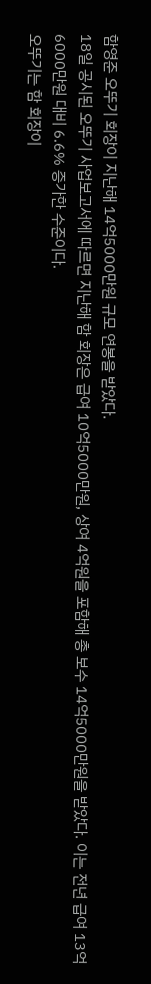함영준 오뚜기 회장이 지난해 14억5000만원 규모 연봉을 받았다.
18일 공시된 오뚜기 사업보고서에 따르면 지난해 함 회장은 급여 10억5000만원, 상여 4억원을 포함해 총 보수 14억5000만원을 받았다. 이는 전년 급여 13억6000만원 대비 6.6% 증가한 수준이다.
오뚜기는 함 회장이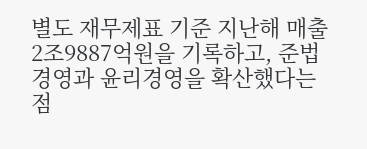별도 재무제표 기준 지난해 매출 2조9887억원을 기록하고, 준법경영과 윤리경영을 확산했다는 점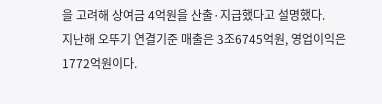을 고려해 상여금 4억원을 산출·지급했다고 설명했다.
지난해 오뚜기 연결기준 매출은 3조6745억원, 영업이익은 1772억원이다.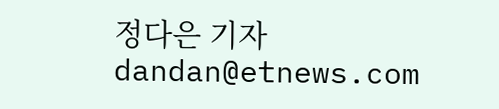정다은 기자 dandan@etnews.com